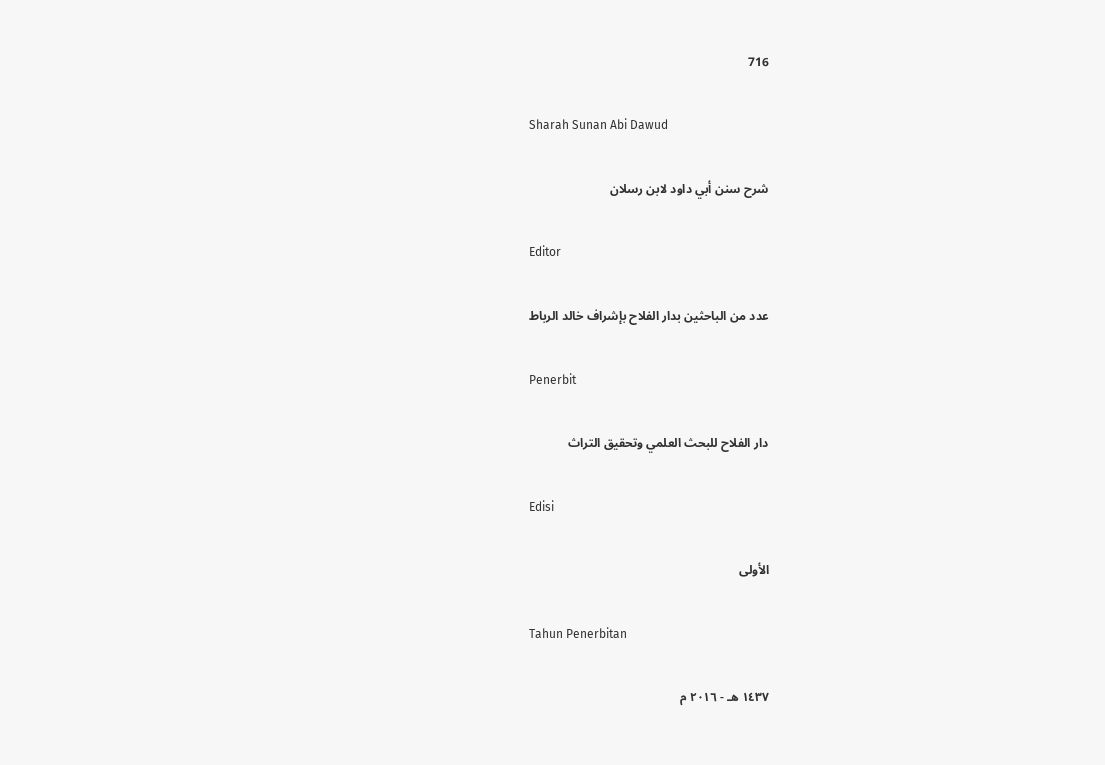716

Sharah Sunan Abi Dawud

شرح سنن أبي داود لابن رسلان

Editor

عدد من الباحثين بدار الفلاح بإشراف خالد الرباط

Penerbit

دار الفلاح للبحث العلمي وتحقيق التراث

Edisi

الأولى

Tahun Penerbitan

١٤٣٧ هـ - ٢٠١٦ م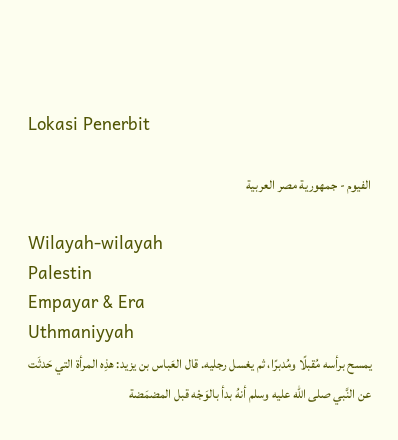Lokasi Penerbit

الفيوم - جمهورية مصر العربية

Wilayah-wilayah
Palestin
Empayar & Era
Uthmaniyyah
يمسح برأسه مُقبلًا ومُدبرًا، ثم يغسل رجليه. قال العَباس بن يزيد: هذِه المرأة التي حَدثَت عن النَّبي صلى الله عليه وسلم أنهُ بدأ بالوَجْه قبل المضمَضة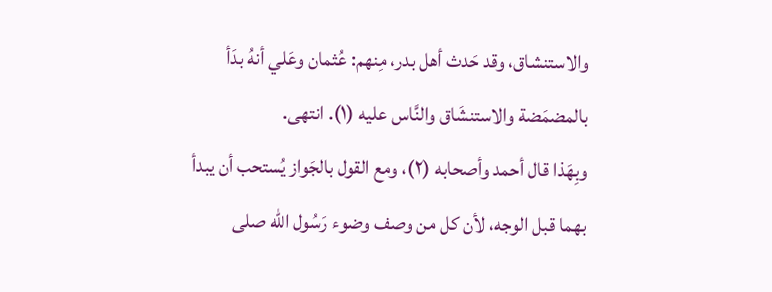والاستنشاق، وقد حَدث أهل بدر، مِنهم: عُثمان وعَلي أنهُ بدَأ بالمضمَضة والاستنشَاق والنَّاس عليه (١). انتهى.
وبِهَذا قال أحمد وأصحابه (٢)، ومع القول بالجَواز يُستحب أن يبدأ بهما قبل الوجه، لأن كل من وصف وضوء رَسُول الله صلى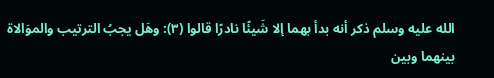الله عليه وسلم ذكر أنه بدأ بهما إلا شَيئًا نادرًا قالوا (٣): وهَل يجبُ الترتيب والموَالاة بينهما وبين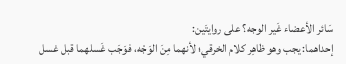سَائر الأعضاء غَير الوجه؟ على روايتَين:
إحداهما: يجب وهو ظاهِر كلام الخرقي؛ لأنهما مِنَ الوَجْه، فوَجَب غَسلهما قبل غسل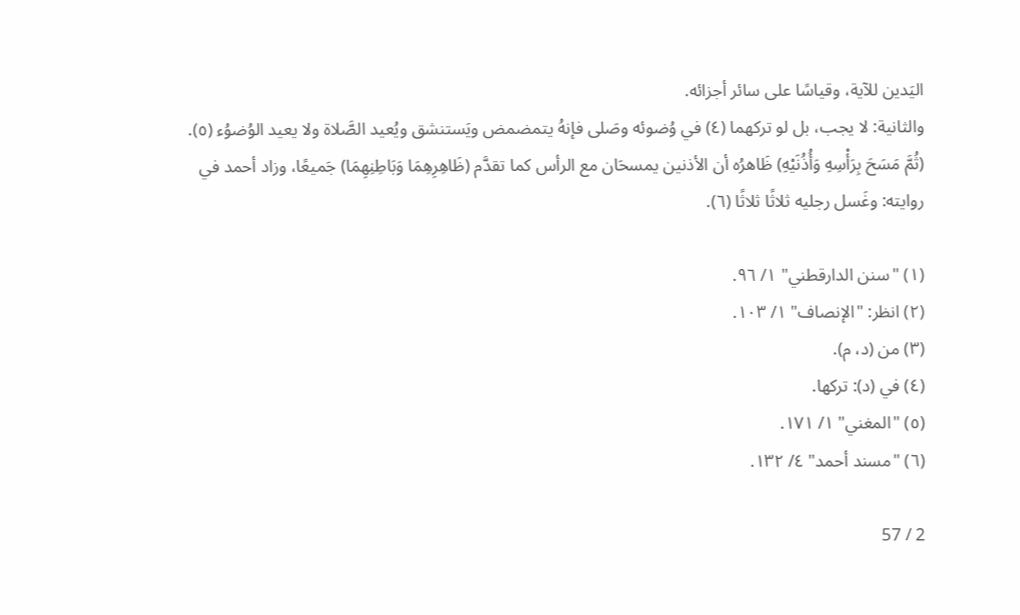اليَدين للآية، وقياسًا على سائر أجزائه.
والثانية: لا يجب، بل لو تركهما (٤) في وُضوئه وصَلى فإنهُ يتمضمض ويَستنشق ويُعيد الصَّلاة ولا يعيد الوُضوُء (٥).
(ثُمَّ مَسَحَ بِرَأْسِهِ وَأُذُنَيْهِ) ظَاهرُه أن الأذنين يمسحَان مع الرأس كما تقدَّم (ظَاهِرِهِمَا وَبَاطِنِهِمَا) جَميعًا، وزاد أحمد في روايته: وغَسل رجليه ثلاثًا ثلاثًا (٦).

(١) "سنن الدارقطني" ١/ ٩٦.
(٢) انظر: "الإنصاف" ١/ ١٠٣.
(٣) من (د، م).
(٤) في (د): تركها.
(٥) "المغني" ١/ ١٧١.
(٦) "مسند أحمد" ٤/ ١٣٢.

2 / 57